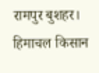रामपुर बुशहर। हिमाचल किसान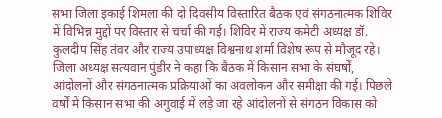सभा जिला इकाई शिमला की दो दिवसीय विस्तारित बैठक एवं संगठनात्मक शिविर में विभिन्न मुद्दों पर विस्तार से चर्चा की गई। शिविर में राज्य कमेटी अध्यक्ष डॉ. कुलदीप सिंह तंवर और राज्य उपाध्यक्ष विश्वनाथ शर्मा विशेष रूप से मौजूद रहे।
जिला अध्यक्ष सत्यवान पुंडीर ने कहा कि बैठक में किसान सभा के संघर्षों, आंदोलनों और संगठनात्मक प्रक्रियाओं का अवलोकन और समीक्षा की गई। पिछले वर्षों में किसान सभा की अगुवाई में लड़े जा रहे आंदोलनों से संगठन विकास को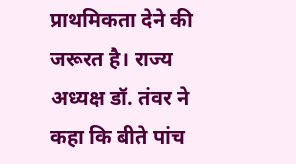प्राथमिकता देने की जरूरत है। राज्य अध्यक्ष डॉ. तंवर ने कहा कि बीते पांच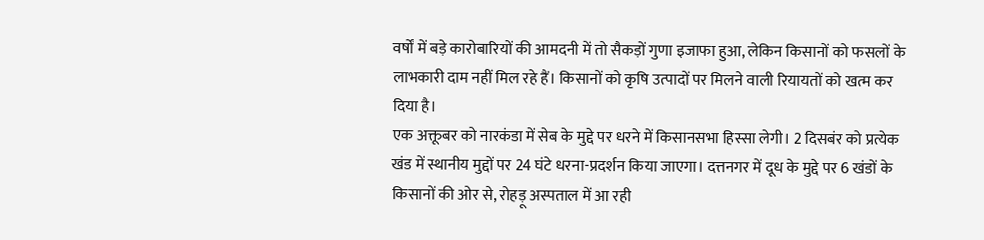वर्षों में बड़े कारोबारियों की आमदनी में तो सैकड़ों गुणा इजाफा हुआ, लेकिन किसानों को फसलों के लाभकारी दाम नहीं मिल रहे हैं। किसानों को कृषि उत्पादों पर मिलने वाली रियायतों को खत्म कर दिया है।
एक अक्तूबर को नारकंडा में सेब के मुद्दे पर धरने में किसानसभा हिस्सा लेगी। 2 दिसबंर को प्रत्येक खंड में स्थानीय मुद्दों पर 24 घंटे धरना-प्रदर्शन किया जाएगा। दत्तनगर में दूध के मुद्दे पर 6 खंडों के किसानों की ओर से, रोहड़ू अस्पताल में आ रही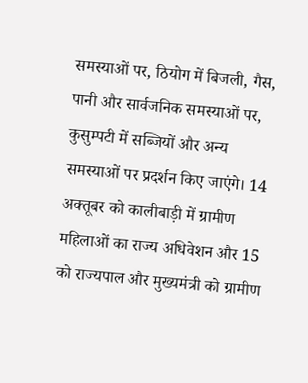समस्याओं पर, ठियोग में बिजली, गैस, पानी और सार्वजनिक समस्याओं पर, कुसुम्पटी में सब्जियों और अन्य समस्याओं पर प्रदर्शन किए जाएंगे। 14 अक्तूबर को कालीबाड़ी में ग्रामीण महिलाओं का राज्य अधिवेशन और 15 को राज्यपाल और मुख्यमंत्री को ग्रामीण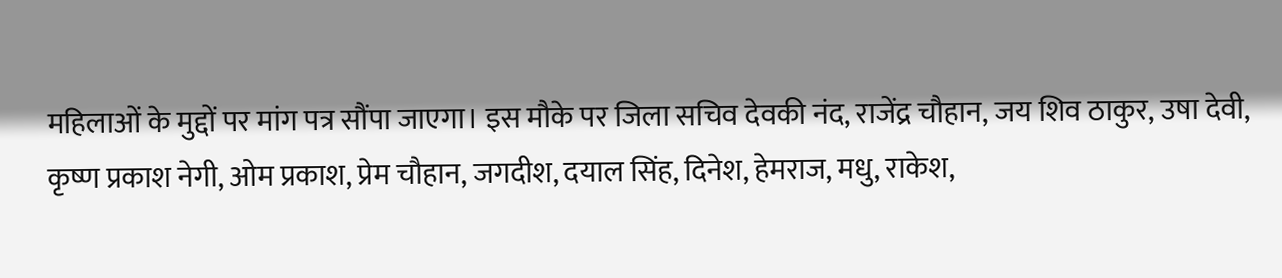महिलाओं के मुद्दों पर मांग पत्र सौंपा जाएगा। इस मौके पर जिला सचिव देवकी नंद, राजेंद्र चौहान, जय शिव ठाकुर, उषा देवी, कृष्ण प्रकाश नेगी, ओम प्रकाश, प्रेम चौहान, जगदीश, दयाल सिंह, दिनेश, हेमराज, मधु, राकेश,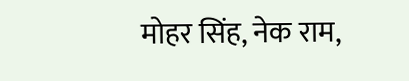मोहर सिंह, नेक राम,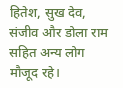हितेश, सुख देव, संजीव और डोला राम सहित अन्य लोग मौजूद रहे।